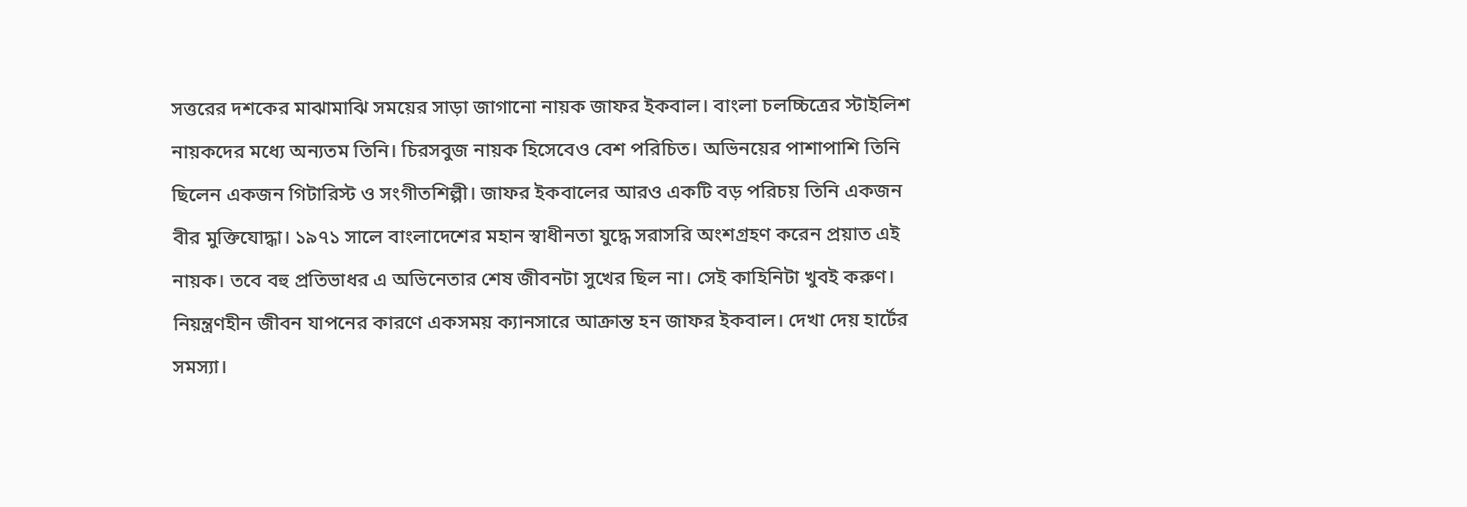সত্তরের দশকের মাঝামাঝি সময়ের সাড়া জাগানো নায়ক জাফর ইকবাল। বাংলা চলচ্চিত্রের স্টাইলিশ নায়কদের মধ্যে অন্যতম তিনি। চিরসবুজ নায়ক হিসেবেও বেশ পরিচিত। অভিনয়ের পাশাপাশি তিনি ছিলেন একজন গিটারিস্ট ও সংগীতশিল্পী। জাফর ইকবালের আরও একটি বড় পরিচয় তিনি একজন বীর মুক্তিযোদ্ধা। ১৯৭১ সালে বাংলাদেশের মহান স্বাধীনতা যুদ্ধে সরাসরি অংশগ্রহণ করেন প্রয়াত এই নায়ক। তবে বহু প্রতিভাধর এ অভিনেতার শেষ জীবনটা সুখের ছিল না। সেই কাহিনিটা খুবই করুণ।
নিয়ন্ত্রণহীন জীবন যাপনের কারণে একসময় ক্যানসারে আক্রান্ত হন জাফর ইকবাল। দেখা দেয় হার্টের সমস্যা।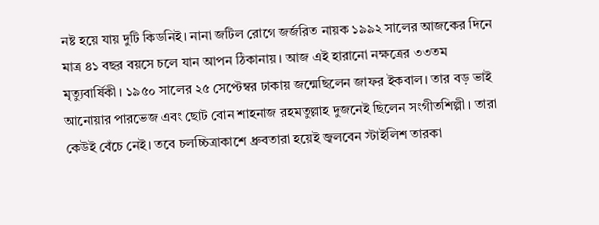নষ্ট হয়ে যায় দুটি কিডনিই। নানা জটিল রোগে জর্জরিত নায়ক ১৯৯২ সালের আজকের দিনে মাত্র ৪১ বছর বয়সে চলে যান আপন ঠিকানায়। আজ এই হারানো নক্ষত্রের ৩৩তম মৃত্যুবার্ষিকী। ১৯৫০ সালের ২৫ সেপ্টেম্বর ঢাকায় জন্মেছিলেন জাফর ইকবাল। তার বড় ভাই আনোয়ার পারভেজ এবং ছোট বোন শাহনাজ রহমতুল্লাহ দুজনেই ছিলেন সংগীতশিল্পী। তারা কেউই বেঁচে নেই। তবে চলচ্চিত্রাকাশে ধ্রুবতারা হয়েই জ্বলবেন স্টাইলিশ তারকা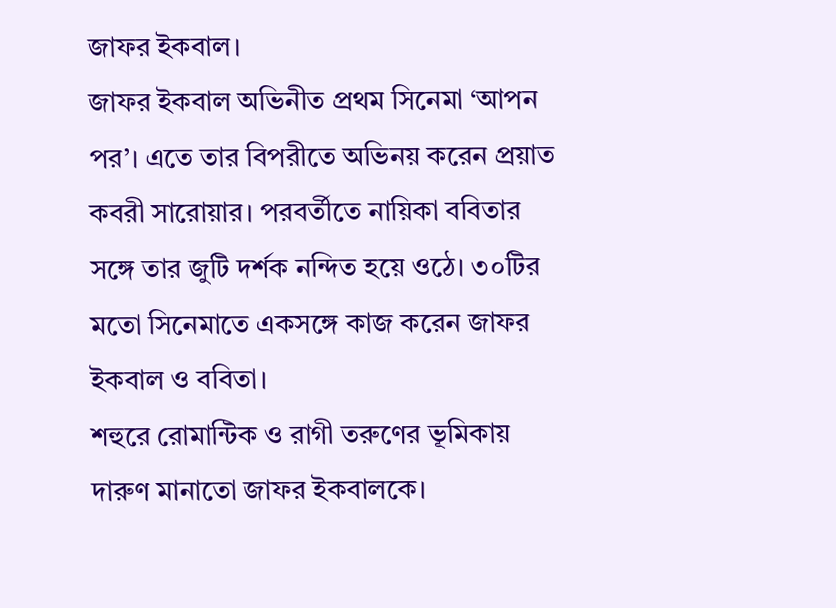জাফর ইকবাল।
জাফর ইকবাল অভিনীত প্রথম সিনেমা ‘আপন পর’। এতে তার বিপরীতে অভিনয় করেন প্রয়াত কবরী সারোয়ার। পরবর্তীতে নায়িকা ববিতার সঙ্গে তার জুটি দর্শক নন্দিত হয়ে ওঠে। ৩০টির মতো সিনেমাতে একসঙ্গে কাজ করেন জাফর ইকবাল ও ববিতা।
শহুরে রোমান্টিক ও রাগী তরুণের ভূমিকায় দারুণ মানাতো জাফর ইকবালকে।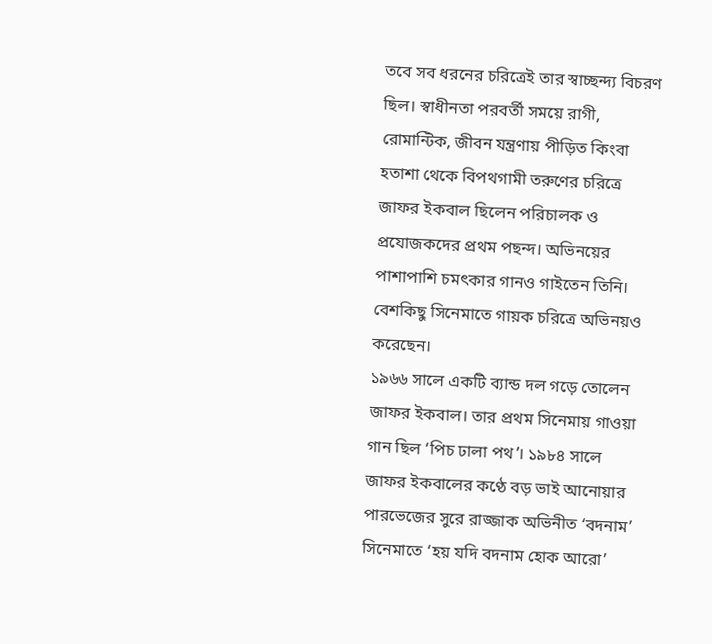তবে সব ধরনের চরিত্রেই তার স্বাচ্ছন্দ্য বিচরণ ছিল। স্বাধীনতা পরবর্তী সময়ে রাগী, রোমান্টিক, জীবন যন্ত্রণায় পীড়িত কিংবা হতাশা থেকে বিপথগামী তরুণের চরিত্রে জাফর ইকবাল ছিলেন পরিচালক ও প্রযোজকদের প্রথম পছন্দ। অভিনয়ের পাশাপাশি চমৎকার গানও গাইতেন তিনি। বেশকিছু সিনেমাতে গায়ক চরিত্রে অভিনয়ও করেছেন।
১৯৬৬ সালে একটি ব্যান্ড দল গড়ে তোলেন জাফর ইকবাল। তার প্রথম সিনেমায় গাওয়া গান ছিল ‘পিচ ঢালা পথ’। ১৯৮৪ সালে জাফর ইকবালের কণ্ঠে বড় ভাই আনোয়ার পারভেজের সুরে রাজ্জাক অভিনীত ‘বদনাম’ সিনেমাতে ‘হয় যদি বদনাম হোক আরো’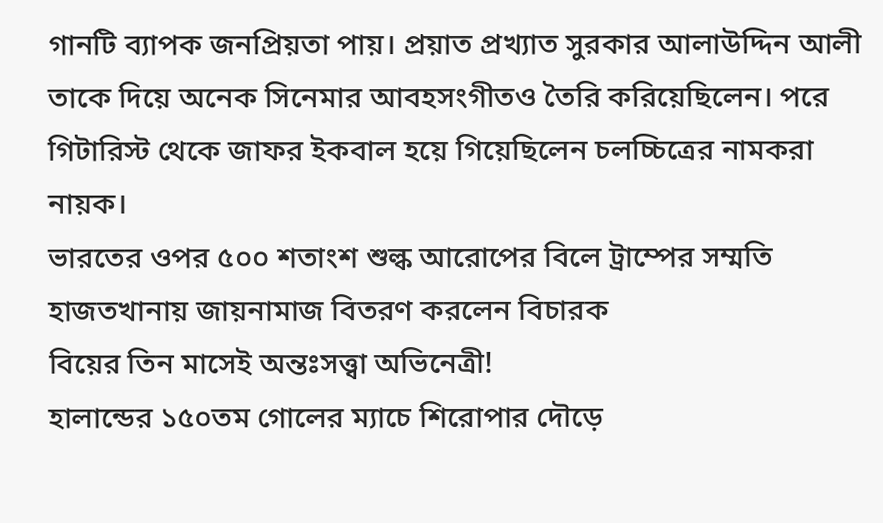গানটি ব্যাপক জনপ্রিয়তা পায়। প্রয়াত প্রখ্যাত সুরকার আলাউদ্দিন আলী তাকে দিয়ে অনেক সিনেমার আবহসংগীতও তৈরি করিয়েছিলেন। পরে গিটারিস্ট থেকে জাফর ইকবাল হয়ে গিয়েছিলেন চলচ্চিত্রের নামকরা নায়ক।
ভারতের ওপর ৫০০ শতাংশ শুল্ক আরোপের বিলে ট্রাম্পের সম্মতি
হাজতখানায় জায়নামাজ বিতরণ করলেন বিচারক
বিয়ের তিন মাসেই অন্তঃসত্ত্বা অভিনেত্রী!
হালান্ডের ১৫০তম গোলের ম্যাচে শিরোপার দৌড়ে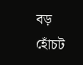বড় হোঁচট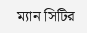ম্যান সিটির